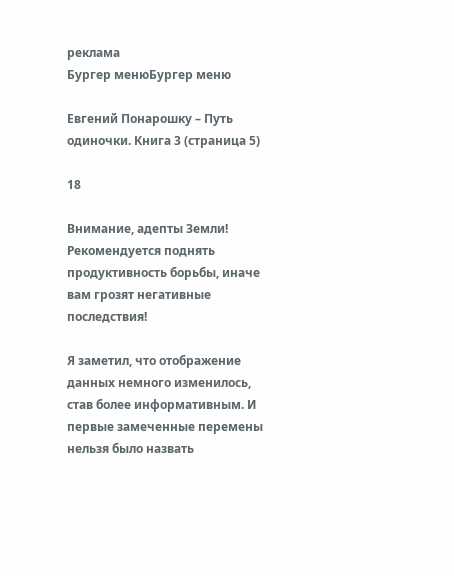реклама
Бургер менюБургер меню

Евгений Понарошку – Путь одиночки. Книга 3 (страница 5)

18

Внимание, адепты Земли! Рекомендуется поднять продуктивность борьбы, иначе вам грозят негативные последствия!

Я заметил, что отображение данных немного изменилось, став более информативным. И первые замеченные перемены нельзя было назвать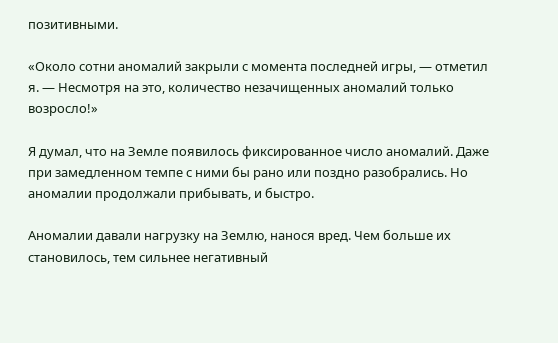позитивными.

«Около сотни аномалий закрыли с момента последней игры, — отметил я. — Несмотря на это, количество незачищенных аномалий только возросло!»

Я думал, что на Земле появилось фиксированное число аномалий. Даже при замедленном темпе с ними бы рано или поздно разобрались. Но аномалии продолжали прибывать, и быстро.

Аномалии давали нагрузку на Землю, нанося вред. Чем больше их становилось, тем сильнее негативный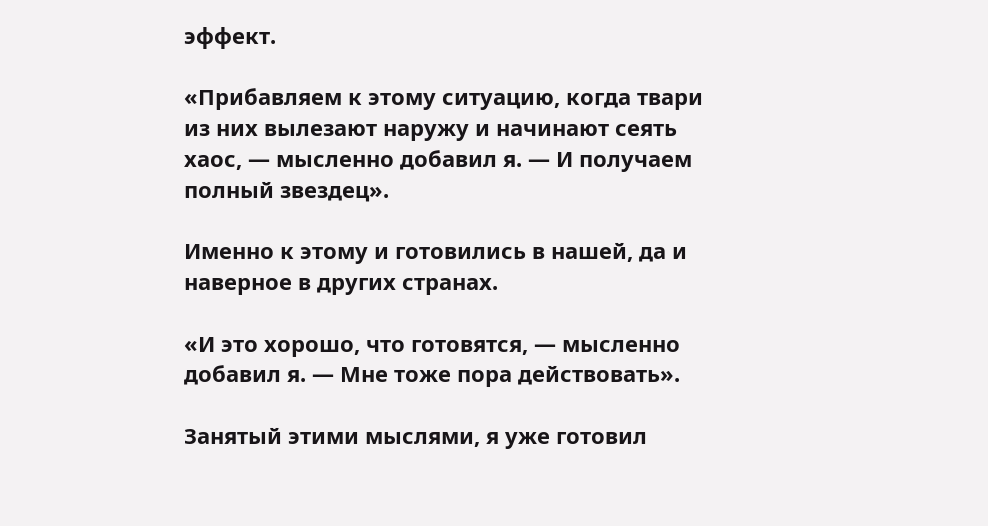эффект.

«Прибавляем к этому ситуацию, когда твари из них вылезают наружу и начинают сеять хаос, — мысленно добавил я. — И получаем полный звездец».

Именно к этому и готовились в нашей, да и наверное в других странах.

«И это хорошо, что готовятся, — мысленно добавил я. — Мне тоже пора действовать».

Занятый этими мыслями, я уже готовил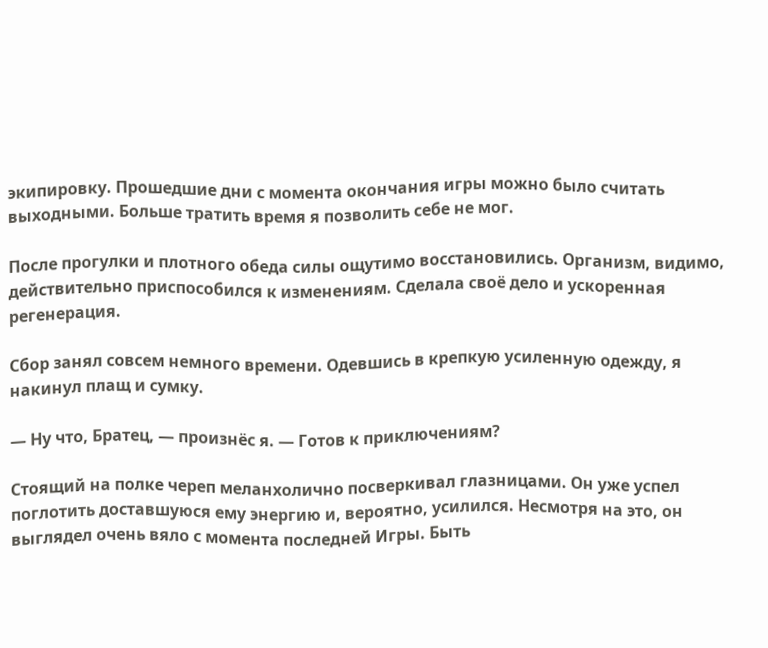экипировку. Прошедшие дни с момента окончания игры можно было считать выходными. Больше тратить время я позволить себе не мог.

После прогулки и плотного обеда силы ощутимо восстановились. Организм, видимо, действительно приспособился к изменениям. Сделала своё дело и ускоренная регенерация.

Сбор занял совсем немного времени. Одевшись в крепкую усиленную одежду, я накинул плащ и сумку.

— Ну что, Братец, — произнёс я. — Готов к приключениям?

Стоящий на полке череп меланхолично посверкивал глазницами. Он уже успел поглотить доставшуюся ему энергию и, вероятно, усилился. Несмотря на это, он выглядел очень вяло с момента последней Игры. Быть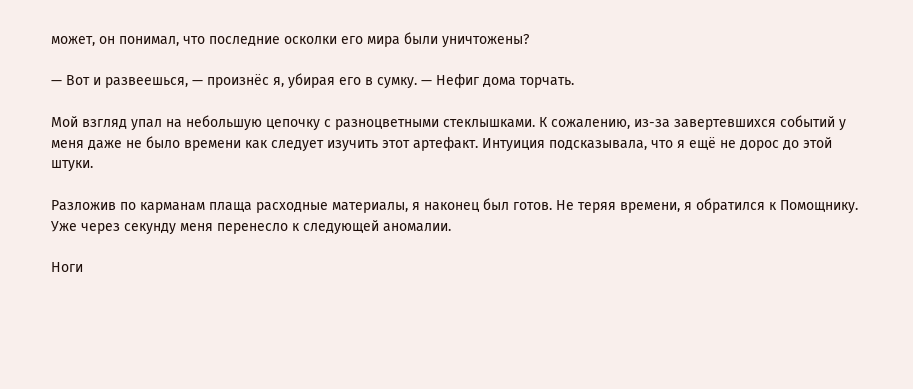может, он понимал, что последние осколки его мира были уничтожены?

— Вот и развеешься, — произнёс я, убирая его в сумку. — Нефиг дома торчать.

Мой взгляд упал на небольшую цепочку с разноцветными стеклышками. К сожалению, из-за завертевшихся событий у меня даже не было времени как следует изучить этот артефакт. Интуиция подсказывала, что я ещё не дорос до этой штуки.

Разложив по карманам плаща расходные материалы, я наконец был готов. Не теряя времени, я обратился к Помощнику. Уже через секунду меня перенесло к следующей аномалии.

Ноги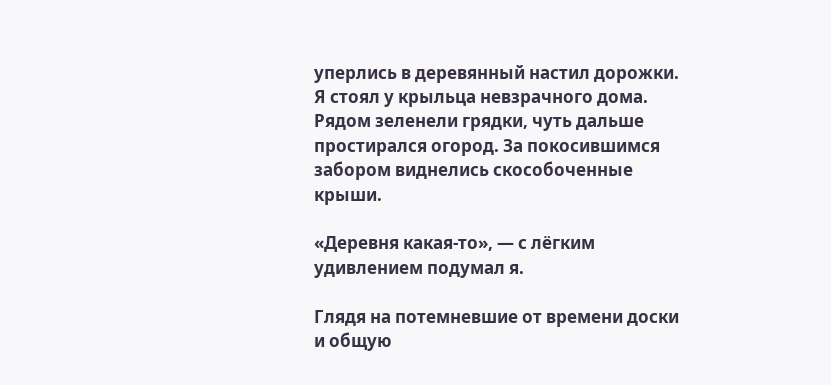уперлись в деревянный настил дорожки. Я стоял у крыльца невзрачного дома. Рядом зеленели грядки, чуть дальше простирался огород. За покосившимся забором виднелись скособоченные крыши.

«Деревня какая-то», — с лёгким удивлением подумал я.

Глядя на потемневшие от времени доски и общую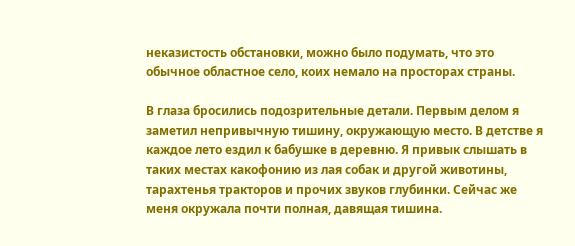неказистость обстановки, можно было подумать, что это обычное областное село, коих немало на просторах страны.

В глаза бросились подозрительные детали. Первым делом я заметил непривычную тишину, окружающую место. В детстве я каждое лето ездил к бабушке в деревню. Я привык слышать в таких местах какофонию из лая собак и другой животины, тарахтенья тракторов и прочих звуков глубинки. Сейчас же меня окружала почти полная, давящая тишина.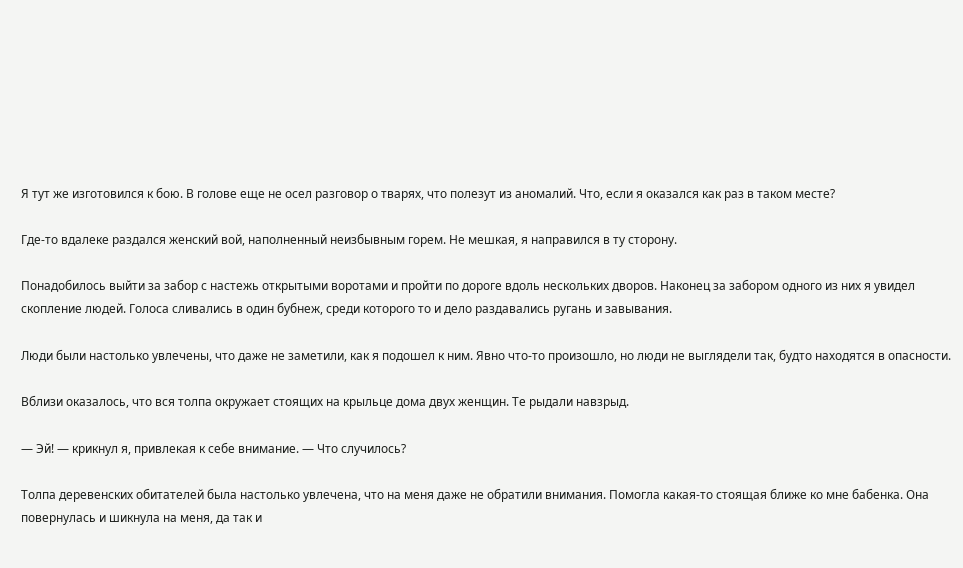Я тут же изготовился к бою. В голове еще не осел разговор о тварях, что полезут из аномалий. Что, если я оказался как раз в таком месте?

Где-то вдалеке раздался женский вой, наполненный неизбывным горем. Не мешкая, я направился в ту сторону.

Понадобилось выйти за забор с настежь открытыми воротами и пройти по дороге вдоль нескольких дворов. Наконец за забором одного из них я увидел скопление людей. Голоса сливались в один бубнеж, среди которого то и дело раздавались ругань и завывания.

Люди были настолько увлечены, что даже не заметили, как я подошел к ним. Явно что-то произошло, но люди не выглядели так, будто находятся в опасности.

Вблизи оказалось, что вся толпа окружает стоящих на крыльце дома двух женщин. Те рыдали навзрыд.

— Эй! — крикнул я, привлекая к себе внимание. — Что случилось?

Толпа деревенских обитателей была настолько увлечена, что на меня даже не обратили внимания. Помогла какая-то стоящая ближе ко мне бабенка. Она повернулась и шикнула на меня, да так и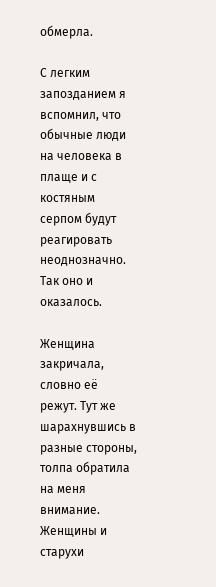обмерла.

С легким запозданием я вспомнил, что обычные люди на человека в плаще и с костяным серпом будут реагировать неоднозначно. Так оно и оказалось.

Женщина закричала, словно её режут. Тут же шарахнувшись в разные стороны, толпа обратила на меня внимание. Женщины и старухи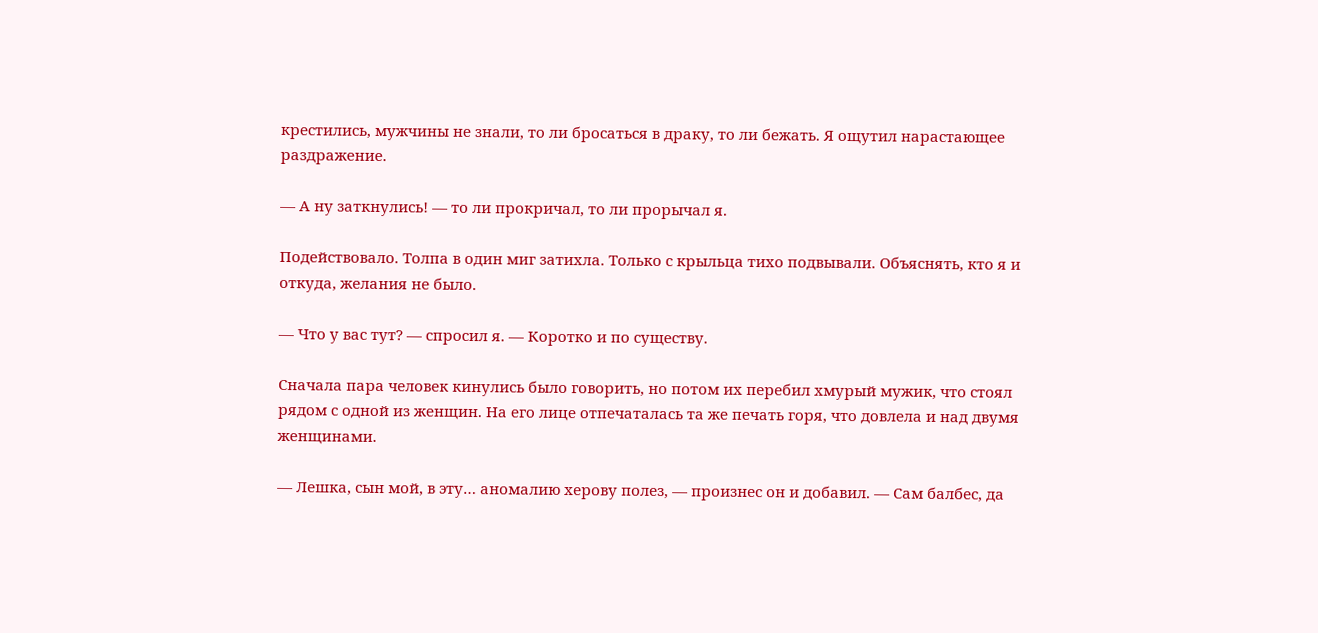крестились, мужчины не знали, то ли бросаться в драку, то ли бежать. Я ощутил нарастающее раздражение.

— А ну заткнулись! — то ли прокричал, то ли прорычал я.

Подействовало. Толпа в один миг затихла. Только с крыльца тихо подвывали. Объяснять, кто я и откуда, желания не было.

— Что у вас тут? — спросил я. — Коротко и по существу.

Сначала пара человек кинулись было говорить, но потом их перебил хмурый мужик, что стоял рядом с одной из женщин. На его лице отпечаталась та же печать горя, что довлела и над двумя женщинами.

— Лешка, сын мой, в эту… аномалию херову полез, — произнес он и добавил. — Сам балбес, да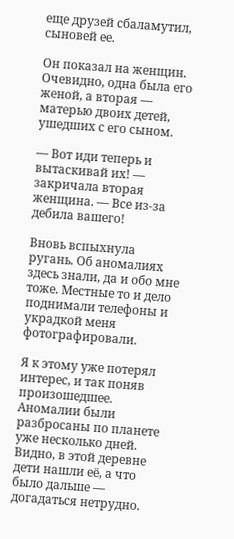еще друзей сбаламутил, сыновей ее.

Он показал на женщин. Очевидно, одна была его женой, а вторая — матерью двоих детей, ушедших с его сыном.

— Вот иди теперь и вытаскивай их! — закричала вторая женщина. — Все из-за дебила вашего!

Вновь вспыхнула ругань. Об аномалиях здесь знали, да и обо мне тоже. Местные то и дело поднимали телефоны и украдкой меня фотографировали.

Я к этому уже потерял интерес, и так поняв произошедшее. Аномалии были разбросаны по планете уже несколько дней. Видно, в этой деревне дети нашли её, а что было дальше — догадаться нетрудно.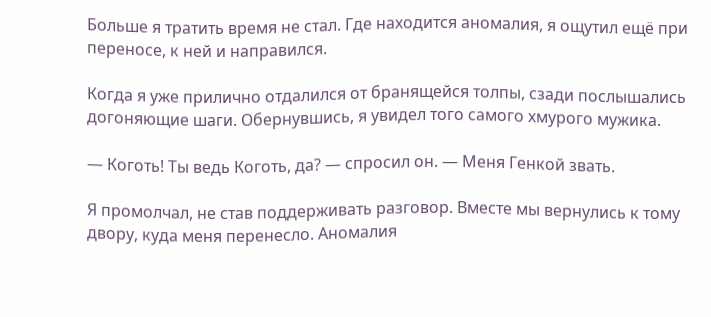Больше я тратить время не стал. Где находится аномалия, я ощутил ещё при переносе, к ней и направился.

Когда я уже прилично отдалился от бранящейся толпы, сзади послышались догоняющие шаги. Обернувшись, я увидел того самого хмурого мужика.

— Коготь! Ты ведь Коготь, да? — спросил он. — Меня Генкой звать.

Я промолчал, не став поддерживать разговор. Вместе мы вернулись к тому двору, куда меня перенесло. Аномалия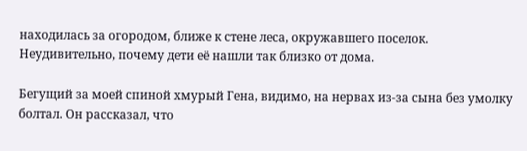находилась за огородом, ближе к стене леса, окружавшего поселок. Неудивительно, почему дети её нашли так близко от дома.

Бегущий за моей спиной хмурый Гена, видимо, на нервах из-за сына без умолку болтал. Он рассказал, что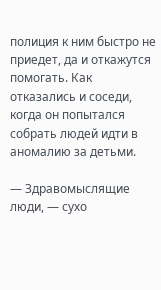полиция к ним быстро не приедет, да и откажутся помогать. Как отказались и соседи, когда он попытался собрать людей идти в аномалию за детьми.

— Здравомыслящие люди, — сухо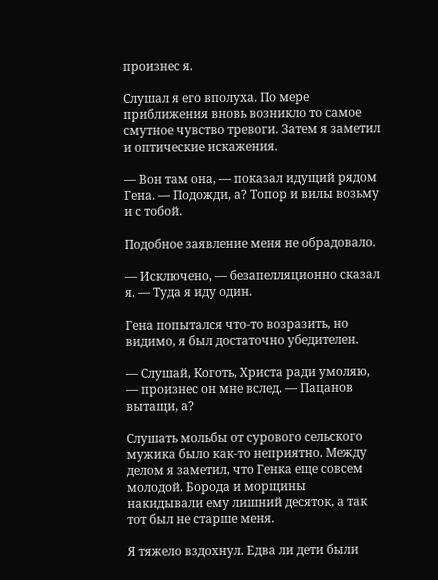произнес я.

Слушал я его вполуха. По мере приближения вновь возникло то самое смутное чувство тревоги. Затем я заметил и оптические искажения.

— Вон там она, — показал идущий рядом Гена. — Подожди, а? Топор и вилы возьму и с тобой.

Подобное заявление меня не обрадовало.

— Исключено, — безапелляционно сказал я. — Туда я иду один.

Гена попытался что-то возразить, но видимо, я был достаточно убедителен.

— Слушай, Коготь, Христа ради умоляю, — произнес он мне вслед. — Пацанов вытащи, а?

Слушать мольбы от сурового сельского мужика было как-то неприятно. Между делом я заметил, что Генка еще совсем молодой. Борода и морщины накидывали ему лишний десяток, а так тот был не старше меня.

Я тяжело вздохнул. Едва ли дети были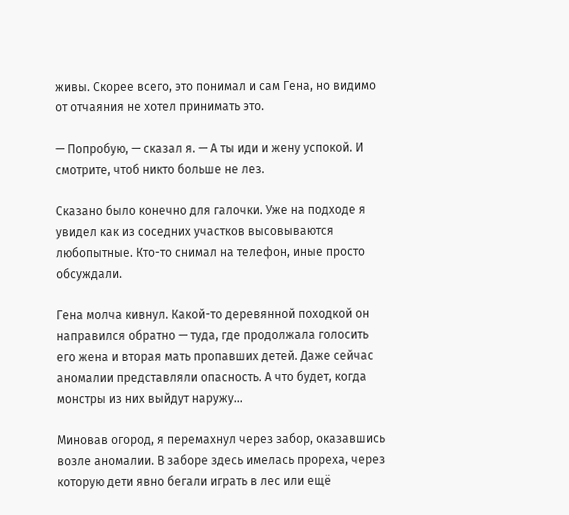живы. Скорее всего, это понимал и сам Гена, но видимо от отчаяния не хотел принимать это.

— Попробую, — сказал я. — А ты иди и жену успокой. И смотрите, чтоб никто больше не лез.

Сказано было конечно для галочки. Уже на подходе я увидел как из соседних участков высовываются любопытные. Кто-то снимал на телефон, иные просто обсуждали.

Гена молча кивнул. Какой-то деревянной походкой он направился обратно — туда, где продолжала голосить его жена и вторая мать пропавших детей. Даже сейчас аномалии представляли опасность. А что будет, когда монстры из них выйдут наружу…

Миновав огород, я перемахнул через забор, оказавшись возле аномалии. В заборе здесь имелась прореха, через которую дети явно бегали играть в лес или ещё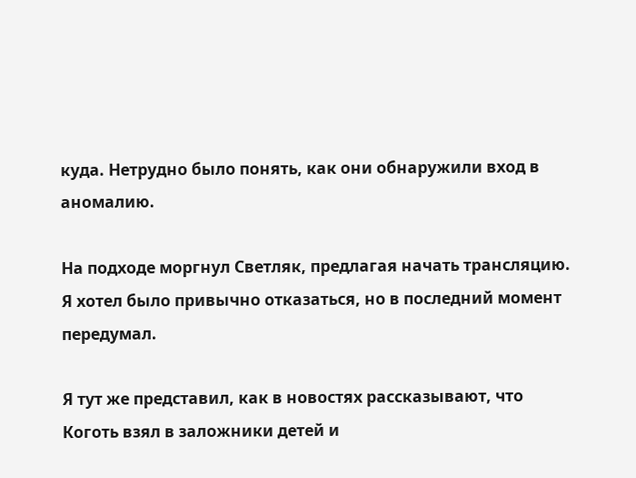куда. Нетрудно было понять, как они обнаружили вход в аномалию.

На подходе моргнул Светляк, предлагая начать трансляцию. Я хотел было привычно отказаться, но в последний момент передумал.

Я тут же представил, как в новостях рассказывают, что Коготь взял в заложники детей и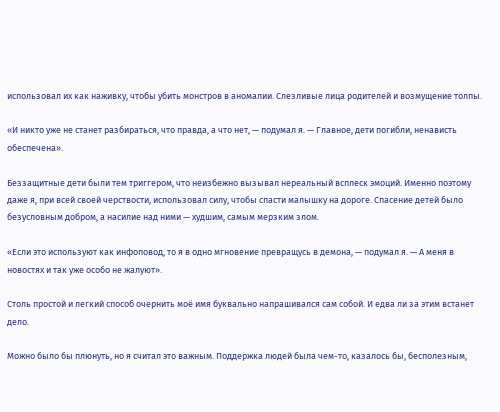использовал их как наживку, чтобы убить монстров в аномалии. Слезливые лица родителей и возмущение толпы.

«И никто уже не станет разбираться, что правда, а что нет, — подумал я. — Главное, дети погибли, ненависть обеспечена».

Беззащитные дети были тем триггером, что неизбежно вызывал нереальный всплеск эмоций. Именно поэтому даже я, при всей своей черствости, использовал силу, чтобы спасти малышку на дороге. Спасение детей было безусловным добром, а насилие над ними — худшим, самым мерзким злом.

«Если это используют как инфоповод, то я в одно мгновение превращусь в демона, — подумал я. — А меня в новостях и так уже особо не жалуют».

Столь простой и легкий способ очернить моё имя буквально напрашивался сам собой. И едва ли за этим встанет дело.

Можно было бы плюнуть, но я считал это важным. Поддержка людей была чем-то, казалось бы, бесполезным,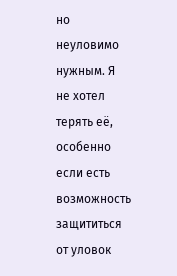но неуловимо нужным. Я не хотел терять её, особенно если есть возможность защититься от уловок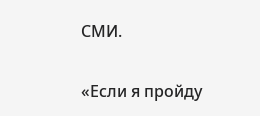СМИ.

«Если я пройду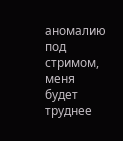аномалию под стримом, меня будет труднее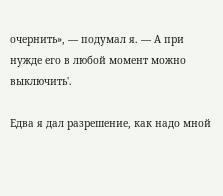очернить», — подумал я. — А при нужде его в любой момент можно выключить'.

Едва я дал разрешение, как надо мной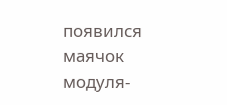появился маячок модуля-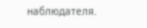наблюдателя.